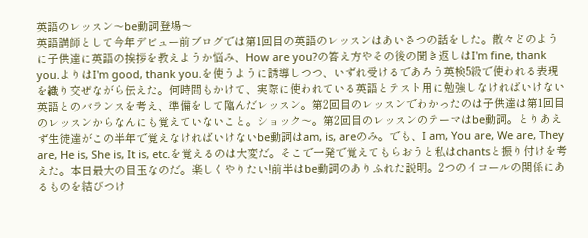英語のレッスン〜be動詞登場〜
英語講師として今年デビュー前ブログでは第1回目の英語のレッスンはあいさつの話をした。散々どのように子供達に英語の挨拶を教えようか悩み、How are you?の答え方やその後の聞き返しはI'm fine, thank you.よりはI'm good, thank you.を使うように誘導しつつ、いずれ受けるであろう英検5級で使われる表現を織り交ぜながら伝えた。何時間もかけて、実際に使われている英語とテスト用に勉強しなければいけない英語とのバランスを考え、準備をして臨んだレッスン。第2回目のレッスンでわかったのは子供達は第1回目のレッスンからなんにも覚えていないこと。ショック〜。第2回目のレッスンのテーマはbe動詞。とりあえず生徒達がこの半年で覚えなければいけないbe動詞はam, is, areのみ。でも、I am, You are, We are, They are, He is, She is, It is, etc.を覚えるのは大変だ。そこで一発で覚えてもらおうと私はchantsと振り付けを考えた。本日最大の目玉なのだ。楽しくやりたい!前半はbe動詞のありふれた説明。2つのイコールの関係にあるものを結びつけ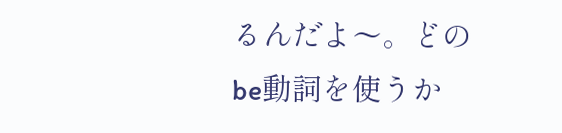るんだよ〜。どのbe動詞を使うか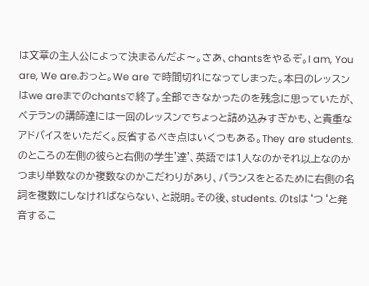は文章の主人公によって決まるんだよ〜。さあ、chantsをやるぞ。I am, You are, We are.おっと。We are で時間切れになってしまった。本日のレッスンはwe areまでのchantsで終了。全部できなかったのを残念に思っていたが、ベテランの講師達には一回のレッスンでちょっと詰め込みすぎかも、と貴重なアドバイスをいただく。反省するべき点はいくつもある。They are students.のところの左側の彼らと右側の学生'達'、英語では1人なのかそれ以上なのかつまり単数なのか複数なのかこだわりがあり、バランスをとるために右側の名詞を複数にしなければならない、と説明。その後、students. のtsは‘つ‘と発音するこ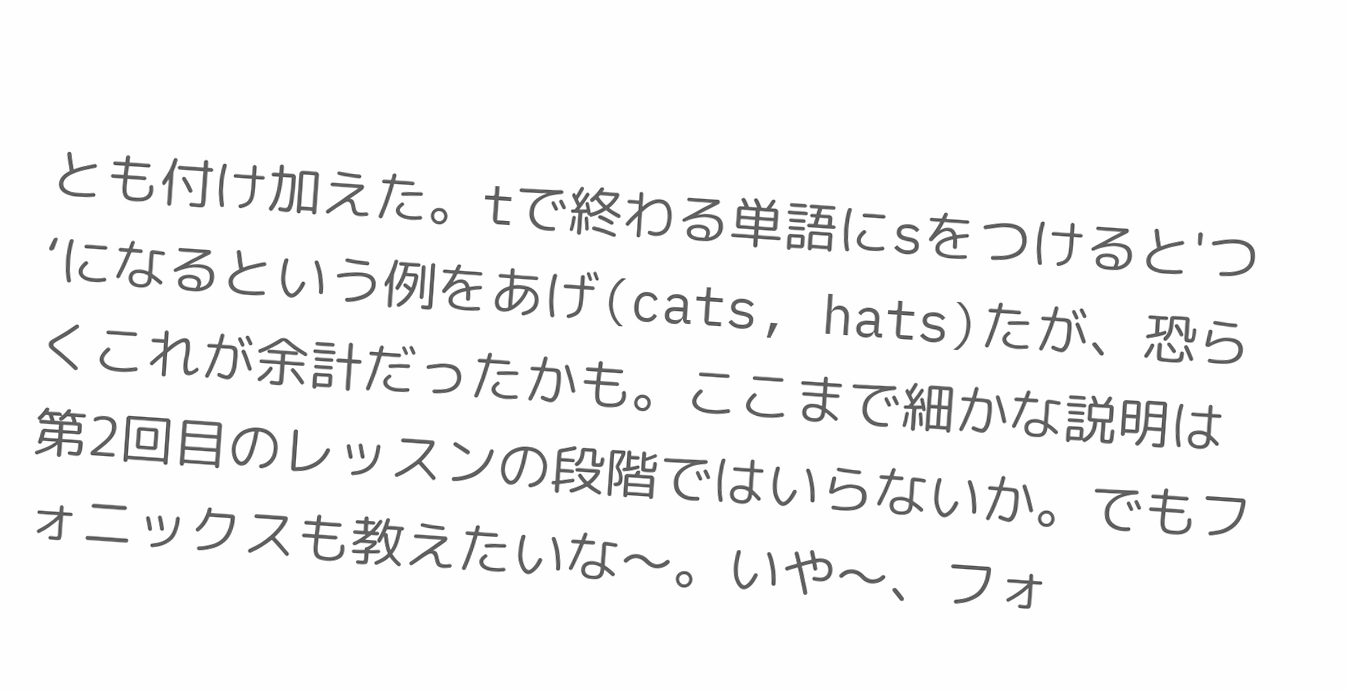とも付け加えた。tで終わる単語にsをつけると'つ‘になるという例をあげ(cats, hats)たが、恐らくこれが余計だったかも。ここまで細かな説明は第2回目のレッスンの段階ではいらないか。でもフォニックスも教えたいな〜。いや〜、フォ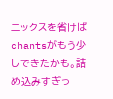ニックスを省けばchantsがもう少しできたかも。詰め込みすぎっ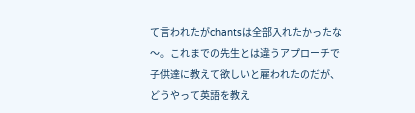て言われたがchantsは全部入れたかったな〜。これまでの先生とは違うアプローチで子供達に教えて欲しいと雇われたのだが、どうやって英語を教え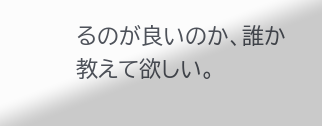るのが良いのか、誰か教えて欲しい。